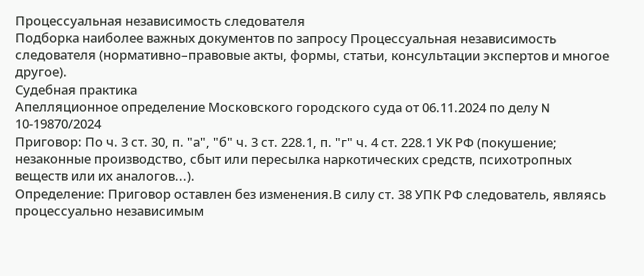Процессуальная независимость следователя
Подборка наиболее важных документов по запросу Процессуальная независимость следователя (нормативно–правовые акты, формы, статьи, консультации экспертов и многое другое).
Судебная практика
Апелляционное определение Московского городского суда от 06.11.2024 по делу N 10-19870/2024
Приговор: По ч. 3 ст. 30, п. "а", "б" ч. 3 ст. 228.1, п. "г" ч. 4 ст. 228.1 УК РФ (покушение; незаконные производство, сбыт или пересылка наркотических средств, психотропных веществ или их аналогов...).
Определение: Приговор оставлен без изменения.В силу ст. 38 УПК РФ следователь, являясь процессуально независимым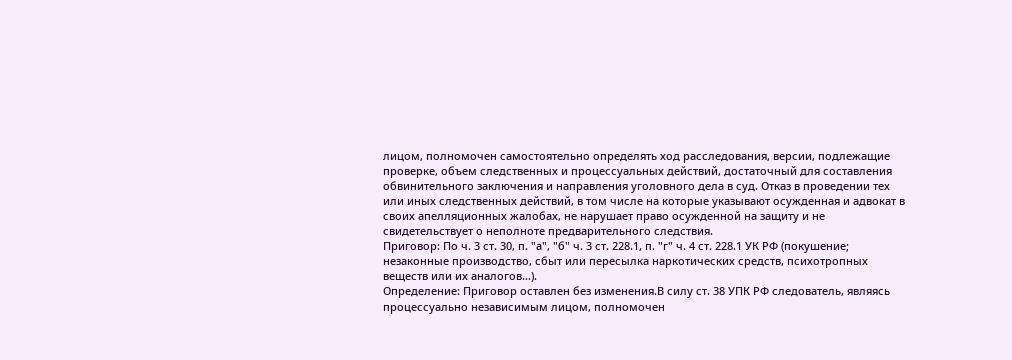лицом, полномочен самостоятельно определять ход расследования, версии, подлежащие проверке, объем следственных и процессуальных действий, достаточный для составления обвинительного заключения и направления уголовного дела в суд. Отказ в проведении тех или иных следственных действий, в том числе на которые указывают осужденная и адвокат в своих апелляционных жалобах, не нарушает право осужденной на защиту и не свидетельствует о неполноте предварительного следствия.
Приговор: По ч. 3 ст. 30, п. "а", "б" ч. 3 ст. 228.1, п. "г" ч. 4 ст. 228.1 УК РФ (покушение; незаконные производство, сбыт или пересылка наркотических средств, психотропных веществ или их аналогов...).
Определение: Приговор оставлен без изменения.В силу ст. 38 УПК РФ следователь, являясь процессуально независимым лицом, полномочен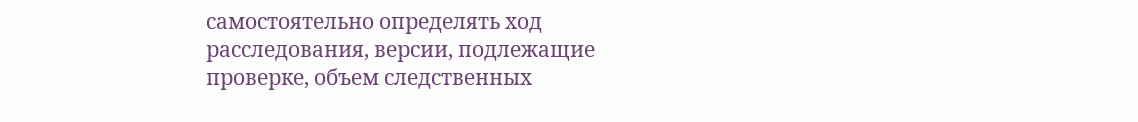самостоятельно определять ход расследования, версии, подлежащие проверке, объем следственных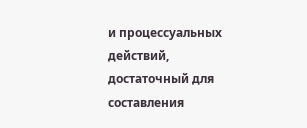и процессуальных действий, достаточный для составления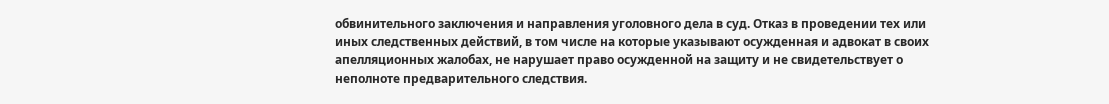обвинительного заключения и направления уголовного дела в суд. Отказ в проведении тех или иных следственных действий, в том числе на которые указывают осужденная и адвокат в своих апелляционных жалобах, не нарушает право осужденной на защиту и не свидетельствует о неполноте предварительного следствия.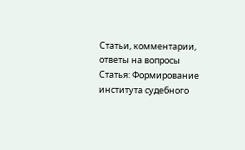Статьи, комментарии, ответы на вопросы
Статья: Формирование института судебного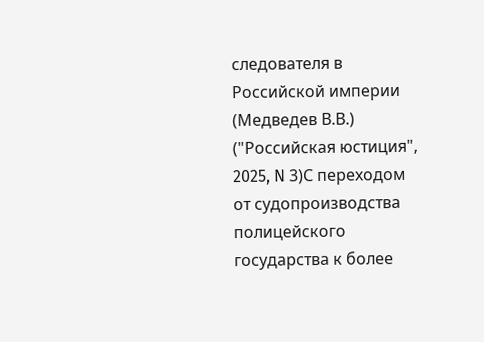следователя в Российской империи
(Медведев В.В.)
("Российская юстиция", 2025, N 3)С переходом от судопроизводства полицейского государства к более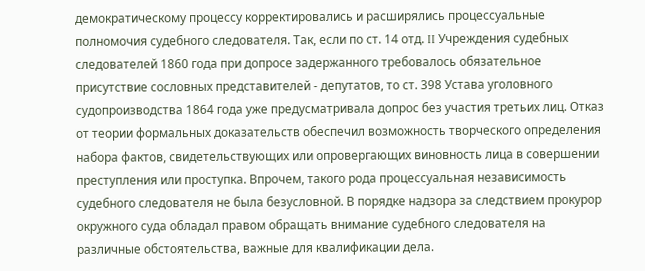демократическому процессу корректировались и расширялись процессуальные полномочия судебного следователя. Так, если по ст. 14 отд. II Учреждения судебных следователей 1860 года при допросе задержанного требовалось обязательное присутствие сословных представителей - депутатов, то ст. 398 Устава уголовного судопроизводства 1864 года уже предусматривала допрос без участия третьих лиц. Отказ от теории формальных доказательств обеспечил возможность творческого определения набора фактов, свидетельствующих или опровергающих виновность лица в совершении преступления или проступка. Впрочем, такого рода процессуальная независимость судебного следователя не была безусловной. В порядке надзора за следствием прокурор окружного суда обладал правом обращать внимание судебного следователя на различные обстоятельства, важные для квалификации дела.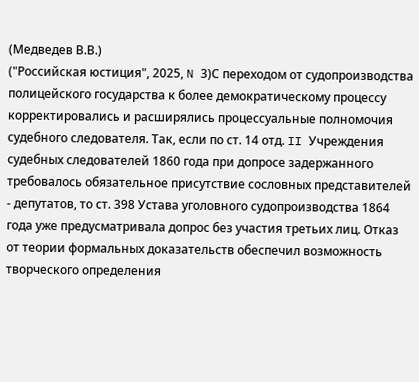(Медведев В.В.)
("Российская юстиция", 2025, N 3)С переходом от судопроизводства полицейского государства к более демократическому процессу корректировались и расширялись процессуальные полномочия судебного следователя. Так, если по ст. 14 отд. II Учреждения судебных следователей 1860 года при допросе задержанного требовалось обязательное присутствие сословных представителей - депутатов, то ст. 398 Устава уголовного судопроизводства 1864 года уже предусматривала допрос без участия третьих лиц. Отказ от теории формальных доказательств обеспечил возможность творческого определения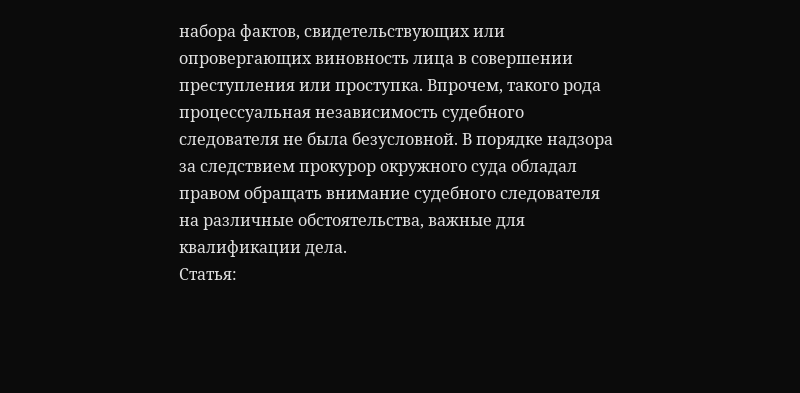набора фактов, свидетельствующих или опровергающих виновность лица в совершении преступления или проступка. Впрочем, такого рода процессуальная независимость судебного следователя не была безусловной. В порядке надзора за следствием прокурор окружного суда обладал правом обращать внимание судебного следователя на различные обстоятельства, важные для квалификации дела.
Статья: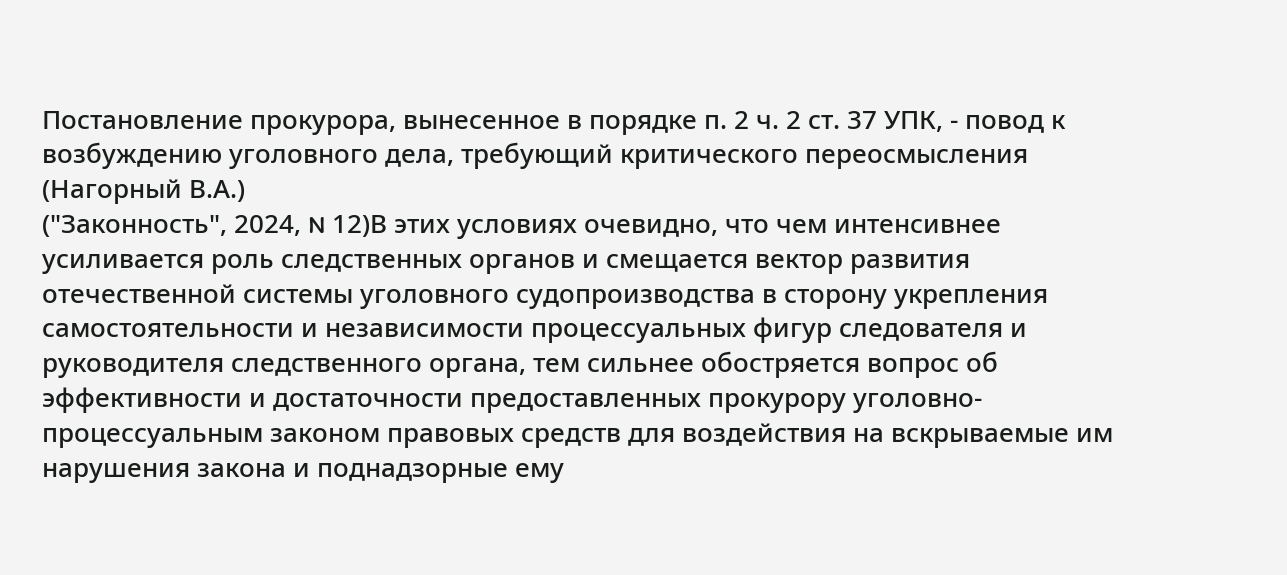Постановление прокурора, вынесенное в порядке п. 2 ч. 2 ст. 37 УПК, - повод к возбуждению уголовного дела, требующий критического переосмысления
(Нагорный В.А.)
("Законность", 2024, N 12)В этих условиях очевидно, что чем интенсивнее усиливается роль следственных органов и смещается вектор развития отечественной системы уголовного судопроизводства в сторону укрепления самостоятельности и независимости процессуальных фигур следователя и руководителя следственного органа, тем сильнее обостряется вопрос об эффективности и достаточности предоставленных прокурору уголовно-процессуальным законом правовых средств для воздействия на вскрываемые им нарушения закона и поднадзорные ему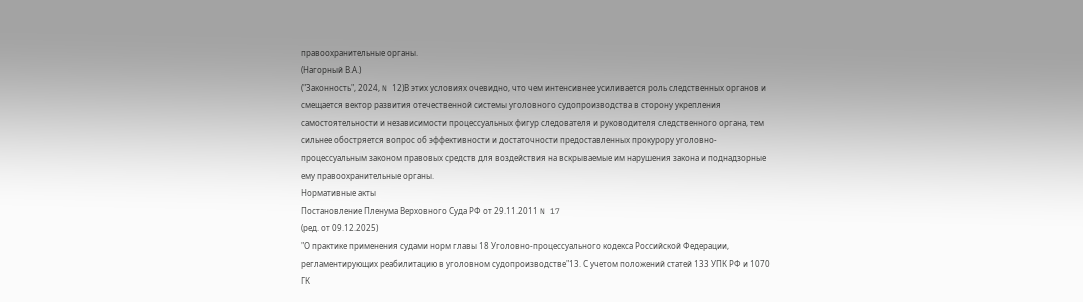правоохранительные органы.
(Нагорный В.А.)
("Законность", 2024, N 12)В этих условиях очевидно, что чем интенсивнее усиливается роль следственных органов и смещается вектор развития отечественной системы уголовного судопроизводства в сторону укрепления самостоятельности и независимости процессуальных фигур следователя и руководителя следственного органа, тем сильнее обостряется вопрос об эффективности и достаточности предоставленных прокурору уголовно-процессуальным законом правовых средств для воздействия на вскрываемые им нарушения закона и поднадзорные ему правоохранительные органы.
Нормативные акты
Постановление Пленума Верховного Суда РФ от 29.11.2011 N 17
(ред. от 09.12.2025)
"О практике применения судами норм главы 18 Уголовно-процессуального кодекса Российской Федерации, регламентирующих реабилитацию в уголовном судопроизводстве"13. С учетом положений статей 133 УПК РФ и 1070 ГК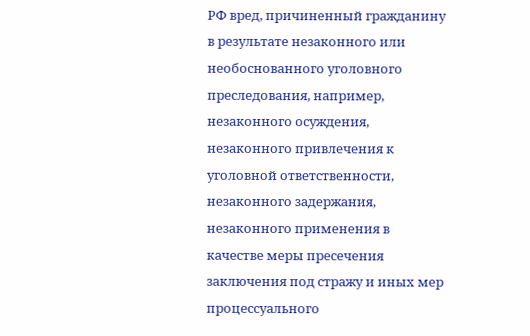РФ вред, причиненный гражданину в результате незаконного или необоснованного уголовного преследования, например, незаконного осуждения, незаконного привлечения к уголовной ответственности, незаконного задержания, незаконного применения в качестве меры пресечения заключения под стражу и иных мер процессуального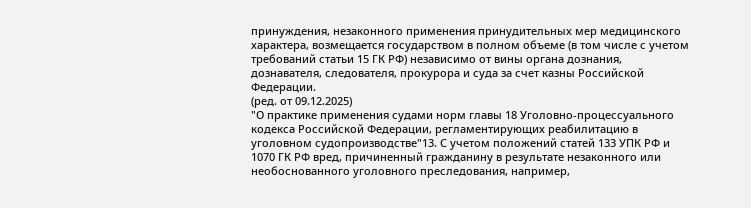принуждения, незаконного применения принудительных мер медицинского характера, возмещается государством в полном объеме (в том числе с учетом требований статьи 15 ГК РФ) независимо от вины органа дознания, дознавателя, следователя, прокурора и суда за счет казны Российской Федерации.
(ред. от 09.12.2025)
"О практике применения судами норм главы 18 Уголовно-процессуального кодекса Российской Федерации, регламентирующих реабилитацию в уголовном судопроизводстве"13. С учетом положений статей 133 УПК РФ и 1070 ГК РФ вред, причиненный гражданину в результате незаконного или необоснованного уголовного преследования, например,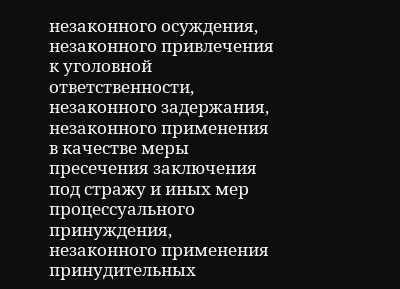незаконного осуждения, незаконного привлечения к уголовной ответственности, незаконного задержания, незаконного применения в качестве меры пресечения заключения под стражу и иных мер процессуального принуждения, незаконного применения принудительных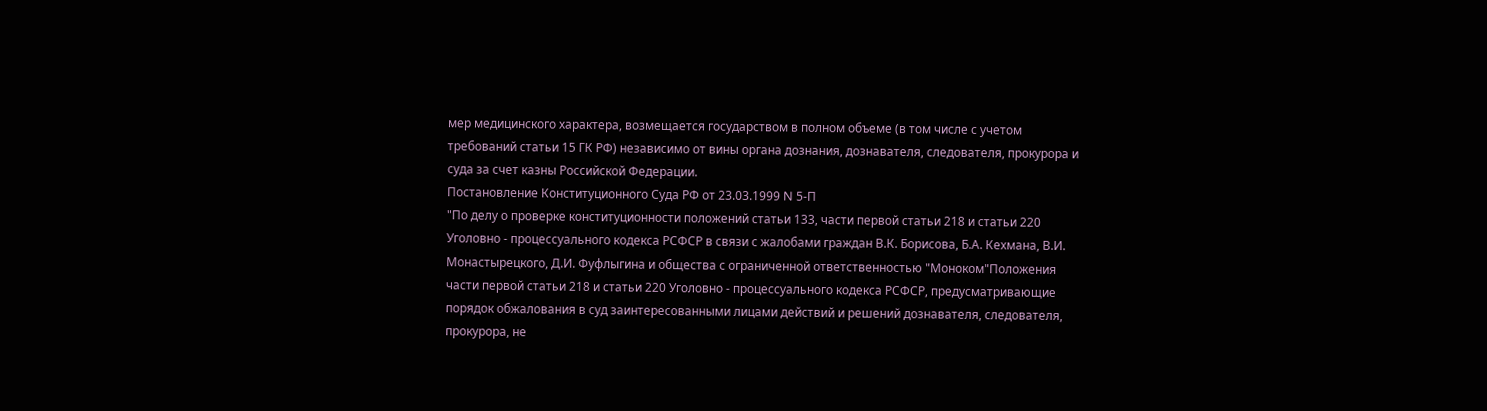мер медицинского характера, возмещается государством в полном объеме (в том числе с учетом требований статьи 15 ГК РФ) независимо от вины органа дознания, дознавателя, следователя, прокурора и суда за счет казны Российской Федерации.
Постановление Конституционного Суда РФ от 23.03.1999 N 5-П
"По делу о проверке конституционности положений статьи 133, части первой статьи 218 и статьи 220 Уголовно - процессуального кодекса РСФСР в связи с жалобами граждан В.К. Борисова, Б.А. Кехмана, В.И. Монастырецкого, Д.И. Фуфлыгина и общества с ограниченной ответственностью "Моноком"Положения части первой статьи 218 и статьи 220 Уголовно - процессуального кодекса РСФСР, предусматривающие порядок обжалования в суд заинтересованными лицами действий и решений дознавателя, следователя, прокурора, не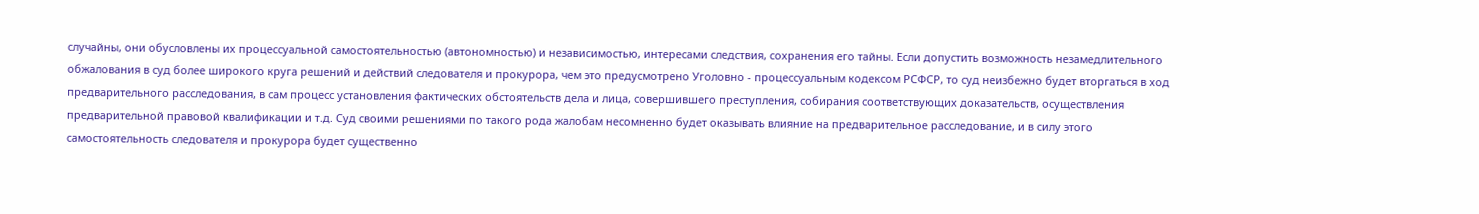случайны, они обусловлены их процессуальной самостоятельностью (автономностью) и независимостью, интересами следствия, сохранения его тайны. Если допустить возможность незамедлительного обжалования в суд более широкого круга решений и действий следователя и прокурора, чем это предусмотрено Уголовно - процессуальным кодексом РСФСР, то суд неизбежно будет вторгаться в ход предварительного расследования, в сам процесс установления фактических обстоятельств дела и лица, совершившего преступления, собирания соответствующих доказательств, осуществления предварительной правовой квалификации и т.д. Суд своими решениями по такого рода жалобам несомненно будет оказывать влияние на предварительное расследование, и в силу этого самостоятельность следователя и прокурора будет существенно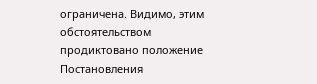ограничена. Видимо, этим обстоятельством продиктовано положение Постановления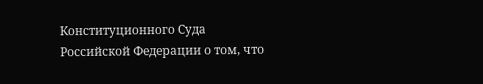Конституционного Суда Российской Федерации о том, что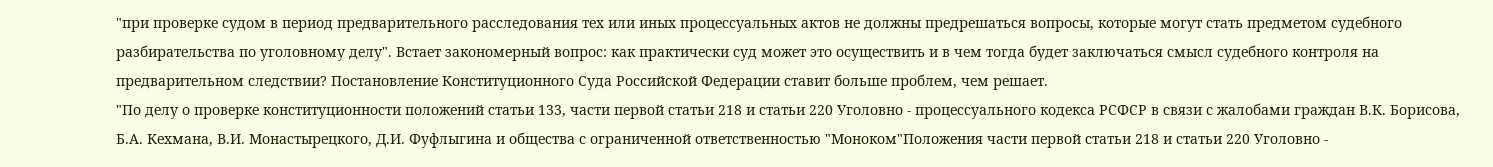"при проверке судом в период предварительного расследования тех или иных процессуальных актов не должны предрешаться вопросы, которые могут стать предметом судебного разбирательства по уголовному делу". Встает закономерный вопрос: как практически суд может это осуществить и в чем тогда будет заключаться смысл судебного контроля на предварительном следствии? Постановление Конституционного Суда Российской Федерации ставит больше проблем, чем решает.
"По делу о проверке конституционности положений статьи 133, части первой статьи 218 и статьи 220 Уголовно - процессуального кодекса РСФСР в связи с жалобами граждан В.К. Борисова, Б.А. Кехмана, В.И. Монастырецкого, Д.И. Фуфлыгина и общества с ограниченной ответственностью "Моноком"Положения части первой статьи 218 и статьи 220 Уголовно -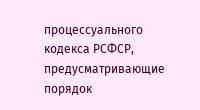процессуального кодекса РСФСР, предусматривающие порядок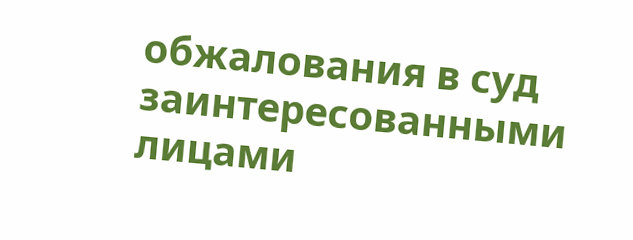обжалования в суд заинтересованными лицами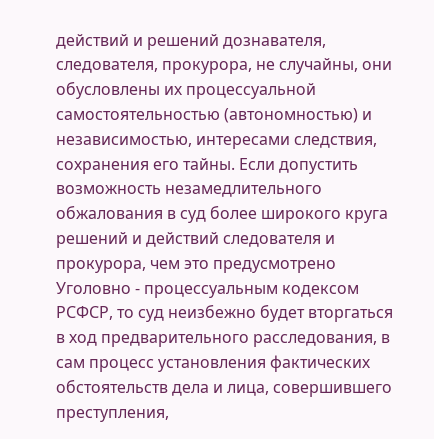действий и решений дознавателя, следователя, прокурора, не случайны, они обусловлены их процессуальной самостоятельностью (автономностью) и независимостью, интересами следствия, сохранения его тайны. Если допустить возможность незамедлительного обжалования в суд более широкого круга решений и действий следователя и прокурора, чем это предусмотрено Уголовно - процессуальным кодексом РСФСР, то суд неизбежно будет вторгаться в ход предварительного расследования, в сам процесс установления фактических обстоятельств дела и лица, совершившего преступления,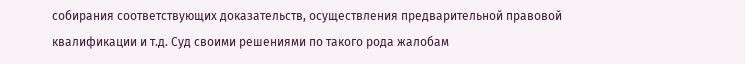собирания соответствующих доказательств, осуществления предварительной правовой квалификации и т.д. Суд своими решениями по такого рода жалобам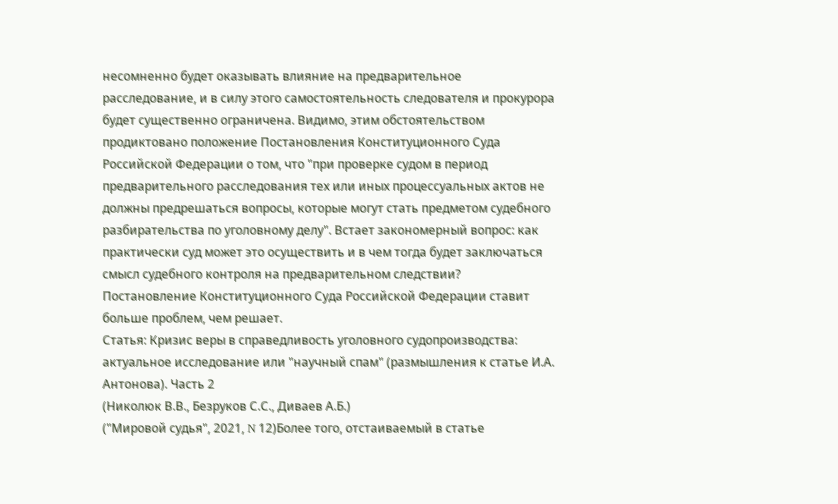несомненно будет оказывать влияние на предварительное расследование, и в силу этого самостоятельность следователя и прокурора будет существенно ограничена. Видимо, этим обстоятельством продиктовано положение Постановления Конституционного Суда Российской Федерации о том, что "при проверке судом в период предварительного расследования тех или иных процессуальных актов не должны предрешаться вопросы, которые могут стать предметом судебного разбирательства по уголовному делу". Встает закономерный вопрос: как практически суд может это осуществить и в чем тогда будет заключаться смысл судебного контроля на предварительном следствии? Постановление Конституционного Суда Российской Федерации ставит больше проблем, чем решает.
Статья: Кризис веры в справедливость уголовного судопроизводства: актуальное исследование или "научный спам" (размышления к статье И.А. Антонова). Часть 2
(Николюк В.В., Безруков С.С., Диваев А.Б.)
("Мировой судья", 2021, N 12)Более того, отстаиваемый в статье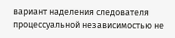вариант наделения следователя процессуальной независимостью не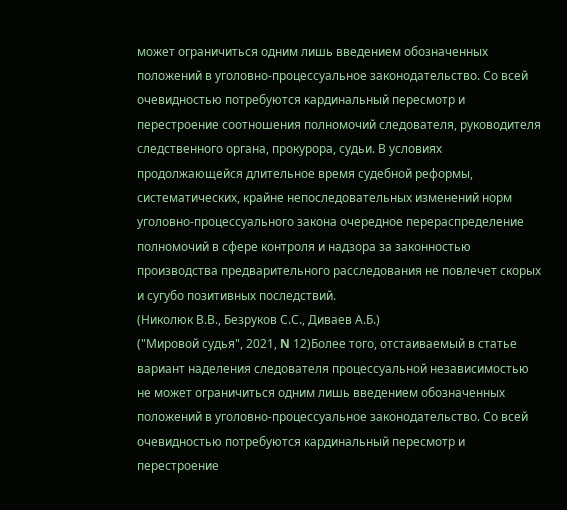может ограничиться одним лишь введением обозначенных положений в уголовно-процессуальное законодательство. Со всей очевидностью потребуются кардинальный пересмотр и перестроение соотношения полномочий следователя, руководителя следственного органа, прокурора, судьи. В условиях продолжающейся длительное время судебной реформы, систематических, крайне непоследовательных изменений норм уголовно-процессуального закона очередное перераспределение полномочий в сфере контроля и надзора за законностью производства предварительного расследования не повлечет скорых и сугубо позитивных последствий.
(Николюк В.В., Безруков С.С., Диваев А.Б.)
("Мировой судья", 2021, N 12)Более того, отстаиваемый в статье вариант наделения следователя процессуальной независимостью не может ограничиться одним лишь введением обозначенных положений в уголовно-процессуальное законодательство. Со всей очевидностью потребуются кардинальный пересмотр и перестроение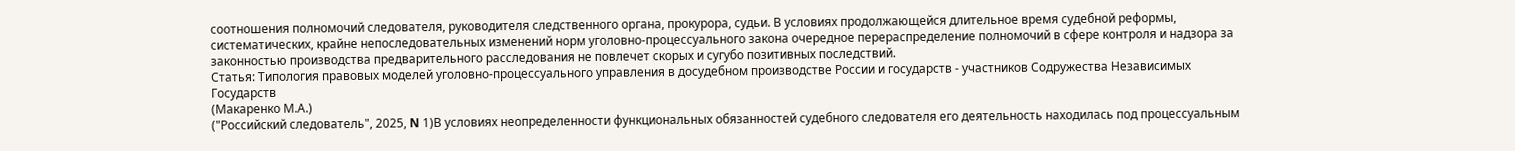соотношения полномочий следователя, руководителя следственного органа, прокурора, судьи. В условиях продолжающейся длительное время судебной реформы, систематических, крайне непоследовательных изменений норм уголовно-процессуального закона очередное перераспределение полномочий в сфере контроля и надзора за законностью производства предварительного расследования не повлечет скорых и сугубо позитивных последствий.
Статья: Типология правовых моделей уголовно-процессуального управления в досудебном производстве России и государств - участников Содружества Независимых Государств
(Макаренко М.А.)
("Российский следователь", 2025, N 1)В условиях неопределенности функциональных обязанностей судебного следователя его деятельность находилась под процессуальным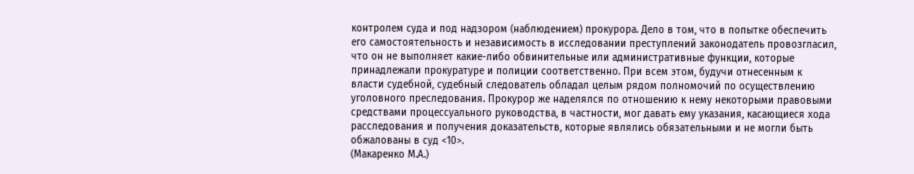контролем суда и под надзором (наблюдением) прокурора. Дело в том, что в попытке обеспечить его самостоятельность и независимость в исследовании преступлений законодатель провозгласил, что он не выполняет какие-либо обвинительные или административные функции, которые принадлежали прокуратуре и полиции соответственно. При всем этом, будучи отнесенным к власти судебной, судебный следователь обладал целым рядом полномочий по осуществлению уголовного преследования. Прокурор же наделялся по отношению к нему некоторыми правовыми средствами процессуального руководства, в частности, мог давать ему указания, касающиеся хода расследования и получения доказательств, которые являлись обязательными и не могли быть обжалованы в суд <10>.
(Макаренко М.А.)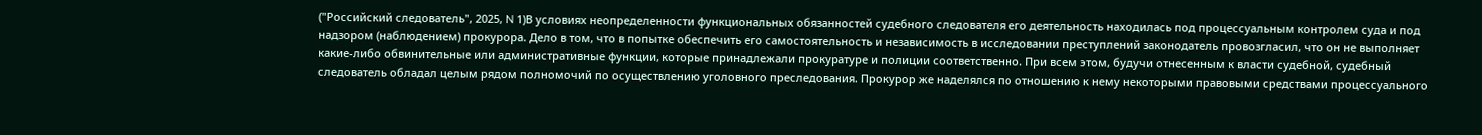("Российский следователь", 2025, N 1)В условиях неопределенности функциональных обязанностей судебного следователя его деятельность находилась под процессуальным контролем суда и под надзором (наблюдением) прокурора. Дело в том, что в попытке обеспечить его самостоятельность и независимость в исследовании преступлений законодатель провозгласил, что он не выполняет какие-либо обвинительные или административные функции, которые принадлежали прокуратуре и полиции соответственно. При всем этом, будучи отнесенным к власти судебной, судебный следователь обладал целым рядом полномочий по осуществлению уголовного преследования. Прокурор же наделялся по отношению к нему некоторыми правовыми средствами процессуального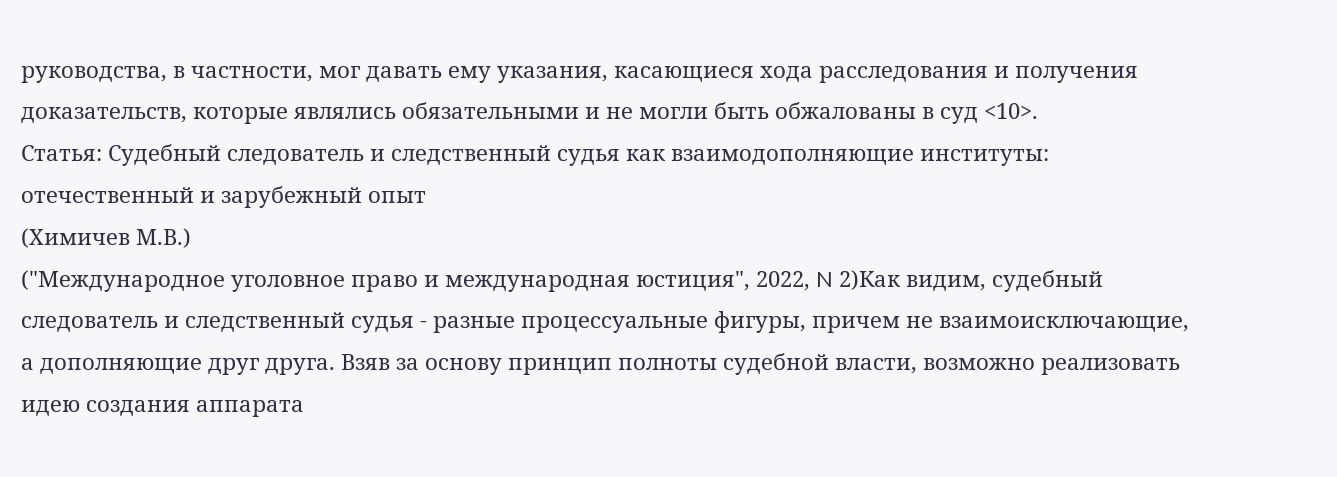руководства, в частности, мог давать ему указания, касающиеся хода расследования и получения доказательств, которые являлись обязательными и не могли быть обжалованы в суд <10>.
Статья: Судебный следователь и следственный судья как взаимодополняющие институты: отечественный и зарубежный опыт
(Химичев М.В.)
("Международное уголовное право и международная юстиция", 2022, N 2)Как видим, судебный следователь и следственный судья - разные процессуальные фигуры, причем не взаимоисключающие, а дополняющие друг друга. Взяв за основу принцип полноты судебной власти, возможно реализовать идею создания аппарата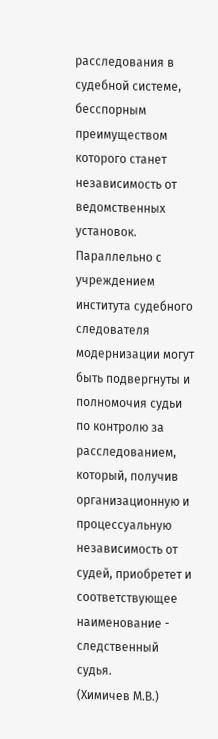расследования в судебной системе, бесспорным преимуществом которого станет независимость от ведомственных установок. Параллельно с учреждением института судебного следователя модернизации могут быть подвергнуты и полномочия судьи по контролю за расследованием, который, получив организационную и процессуальную независимость от судей, приобретет и соответствующее наименование - следственный судья.
(Химичев М.В.)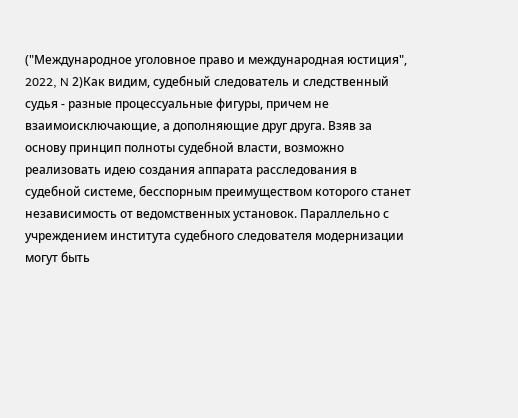("Международное уголовное право и международная юстиция", 2022, N 2)Как видим, судебный следователь и следственный судья - разные процессуальные фигуры, причем не взаимоисключающие, а дополняющие друг друга. Взяв за основу принцип полноты судебной власти, возможно реализовать идею создания аппарата расследования в судебной системе, бесспорным преимуществом которого станет независимость от ведомственных установок. Параллельно с учреждением института судебного следователя модернизации могут быть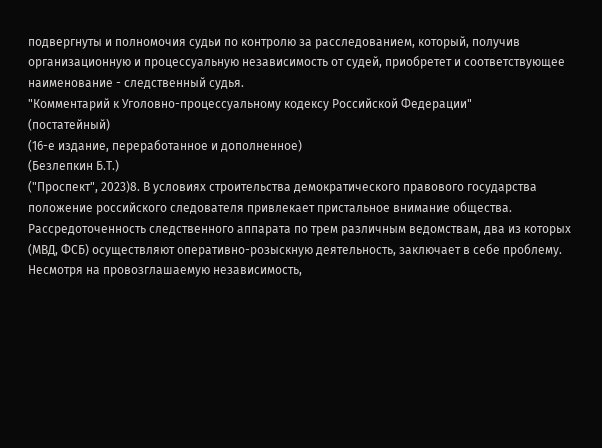подвергнуты и полномочия судьи по контролю за расследованием, который, получив организационную и процессуальную независимость от судей, приобретет и соответствующее наименование - следственный судья.
"Комментарий к Уголовно-процессуальному кодексу Российской Федерации"
(постатейный)
(16-е издание, переработанное и дополненное)
(Безлепкин Б.Т.)
("Проспект", 2023)8. В условиях строительства демократического правового государства положение российского следователя привлекает пристальное внимание общества. Рассредоточенность следственного аппарата по трем различным ведомствам, два из которых (МВД, ФСБ) осуществляют оперативно-розыскную деятельность, заключает в себе проблему. Несмотря на провозглашаемую независимость,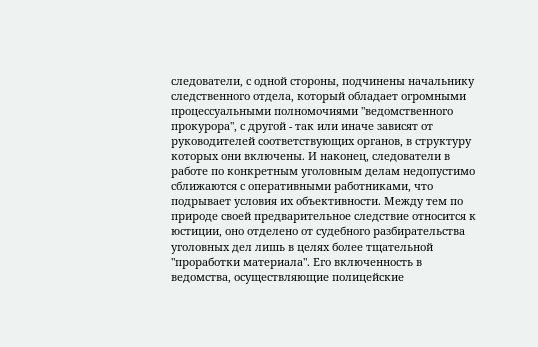следователи, с одной стороны, подчинены начальнику следственного отдела, который обладает огромными процессуальными полномочиями "ведомственного прокурора", с другой - так или иначе зависят от руководителей соответствующих органов, в структуру которых они включены. И наконец, следователи в работе по конкретным уголовным делам недопустимо сближаются с оперативными работниками, что подрывает условия их объективности. Между тем по природе своей предварительное следствие относится к юстиции, оно отделено от судебного разбирательства уголовных дел лишь в целях более тщательной "проработки материала". Его включенность в ведомства, осуществляющие полицейские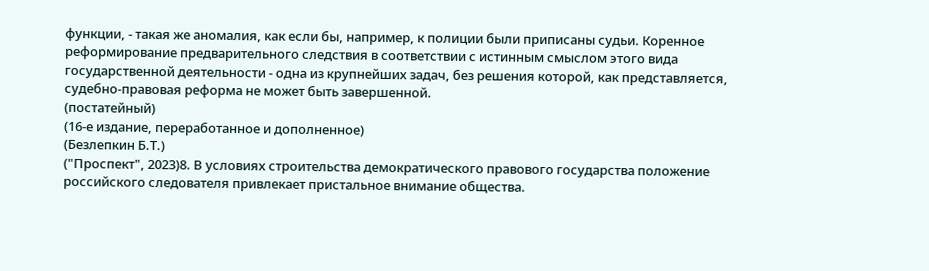функции, - такая же аномалия, как если бы, например, к полиции были приписаны судьи. Коренное реформирование предварительного следствия в соответствии с истинным смыслом этого вида государственной деятельности - одна из крупнейших задач, без решения которой, как представляется, судебно-правовая реформа не может быть завершенной.
(постатейный)
(16-е издание, переработанное и дополненное)
(Безлепкин Б.Т.)
("Проспект", 2023)8. В условиях строительства демократического правового государства положение российского следователя привлекает пристальное внимание общества.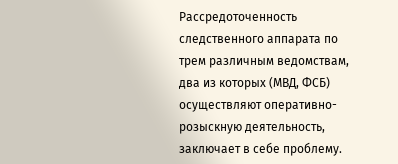Рассредоточенность следственного аппарата по трем различным ведомствам, два из которых (МВД, ФСБ) осуществляют оперативно-розыскную деятельность, заключает в себе проблему.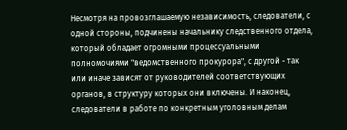Несмотря на провозглашаемую независимость, следователи, с одной стороны, подчинены начальнику следственного отдела, который обладает огромными процессуальными полномочиями "ведомственного прокурора", с другой - так или иначе зависят от руководителей соответствующих органов, в структуру которых они включены. И наконец, следователи в работе по конкретным уголовным делам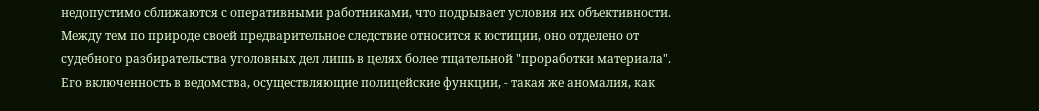недопустимо сближаются с оперативными работниками, что подрывает условия их объективности. Между тем по природе своей предварительное следствие относится к юстиции, оно отделено от судебного разбирательства уголовных дел лишь в целях более тщательной "проработки материала". Его включенность в ведомства, осуществляющие полицейские функции, - такая же аномалия, как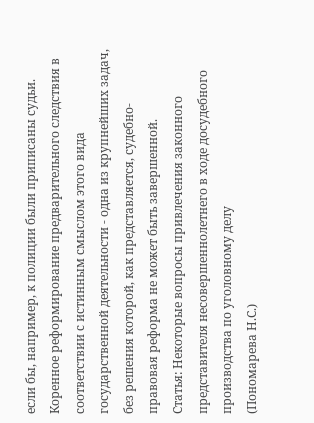если бы, например, к полиции были приписаны судьи. Коренное реформирование предварительного следствия в соответствии с истинным смыслом этого вида государственной деятельности - одна из крупнейших задач, без решения которой, как представляется, судебно-правовая реформа не может быть завершенной.
Статья: Некоторые вопросы привлечения законного представителя несовершеннолетнего в ходе досудебного производства по уголовному делу
(Пономарева Н.С.)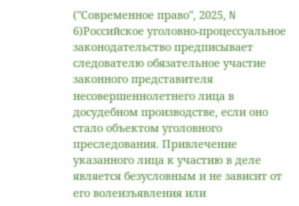("Современное право", 2025, N 6)Российское уголовно-процессуальное законодательство предписывает следователю обязательное участие законного представителя несовершеннолетнего лица в досудебном производстве, если оно стало объектом уголовного преследования. Привлечение указанного лица к участию в деле является безусловным и не зависит от его волеизъявления или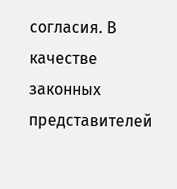согласия. В качестве законных представителей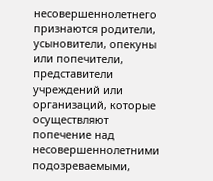несовершеннолетнего признаются родители, усыновители, опекуны или попечители, представители учреждений или организаций, которые осуществляют попечение над несовершеннолетними подозреваемыми,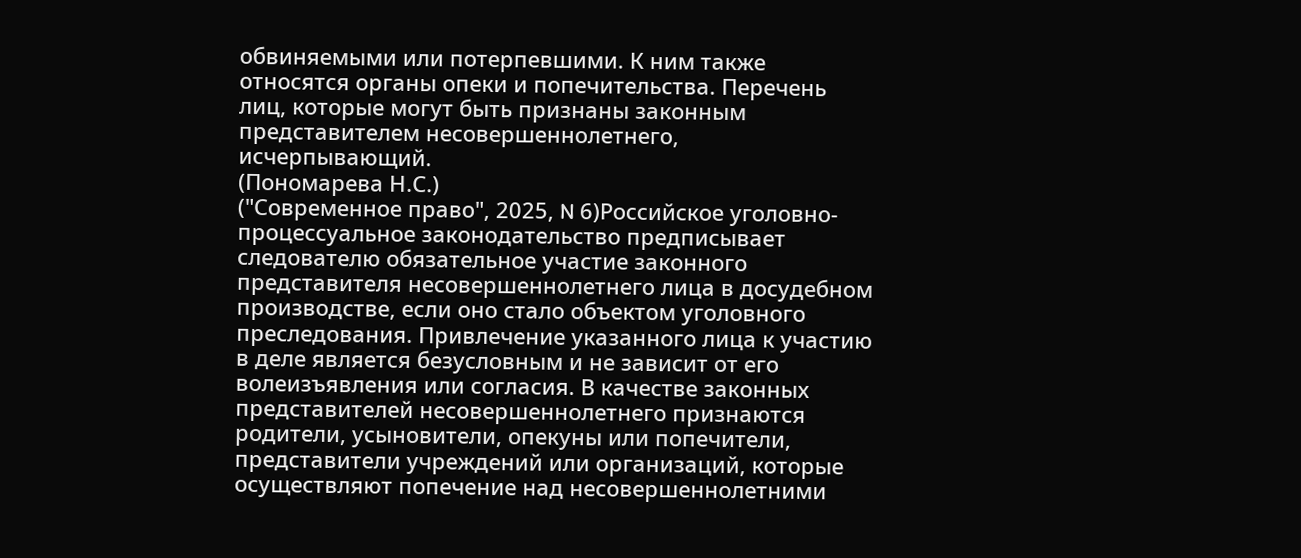обвиняемыми или потерпевшими. К ним также относятся органы опеки и попечительства. Перечень лиц, которые могут быть признаны законным представителем несовершеннолетнего, исчерпывающий.
(Пономарева Н.С.)
("Современное право", 2025, N 6)Российское уголовно-процессуальное законодательство предписывает следователю обязательное участие законного представителя несовершеннолетнего лица в досудебном производстве, если оно стало объектом уголовного преследования. Привлечение указанного лица к участию в деле является безусловным и не зависит от его волеизъявления или согласия. В качестве законных представителей несовершеннолетнего признаются родители, усыновители, опекуны или попечители, представители учреждений или организаций, которые осуществляют попечение над несовершеннолетними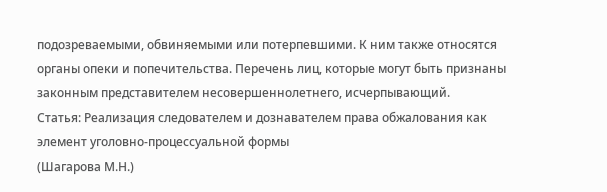подозреваемыми, обвиняемыми или потерпевшими. К ним также относятся органы опеки и попечительства. Перечень лиц, которые могут быть признаны законным представителем несовершеннолетнего, исчерпывающий.
Статья: Реализация следователем и дознавателем права обжалования как элемент уголовно-процессуальной формы
(Шагарова М.Н.)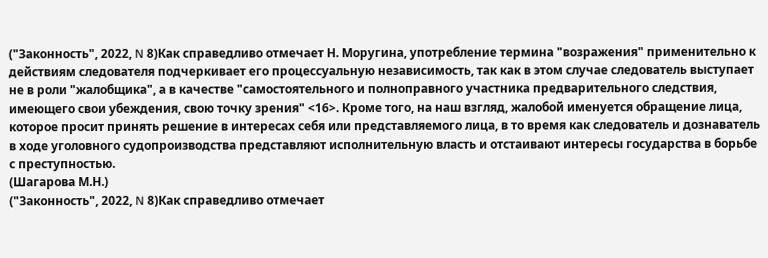("Законность", 2022, N 8)Как справедливо отмечает Н. Моругина, употребление термина "возражения" применительно к действиям следователя подчеркивает его процессуальную независимость, так как в этом случае следователь выступает не в роли "жалобщика", а в качестве "самостоятельного и полноправного участника предварительного следствия, имеющего свои убеждения, свою точку зрения" <16>. Кроме того, на наш взгляд, жалобой именуется обращение лица, которое просит принять решение в интересах себя или представляемого лица, в то время как следователь и дознаватель в ходе уголовного судопроизводства представляют исполнительную власть и отстаивают интересы государства в борьбе с преступностью.
(Шагарова М.Н.)
("Законность", 2022, N 8)Как справедливо отмечает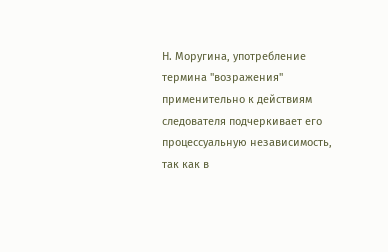Н. Моругина, употребление термина "возражения" применительно к действиям следователя подчеркивает его процессуальную независимость, так как в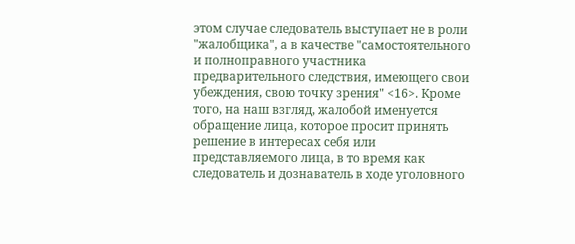этом случае следователь выступает не в роли "жалобщика", а в качестве "самостоятельного и полноправного участника предварительного следствия, имеющего свои убеждения, свою точку зрения" <16>. Кроме того, на наш взгляд, жалобой именуется обращение лица, которое просит принять решение в интересах себя или представляемого лица, в то время как следователь и дознаватель в ходе уголовного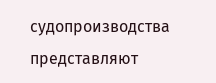судопроизводства представляют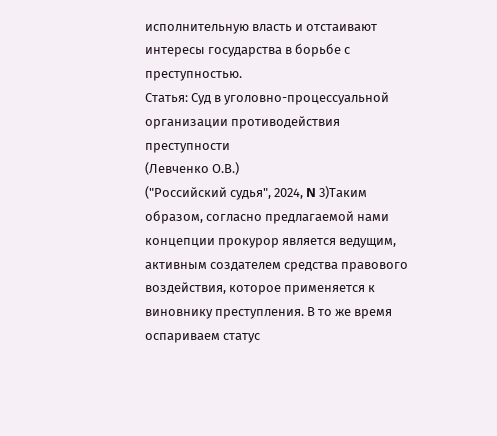исполнительную власть и отстаивают интересы государства в борьбе с преступностью.
Статья: Суд в уголовно-процессуальной организации противодействия преступности
(Левченко О.В.)
("Российский судья", 2024, N 3)Таким образом, согласно предлагаемой нами концепции прокурор является ведущим, активным создателем средства правового воздействия, которое применяется к виновнику преступления. В то же время оспариваем статус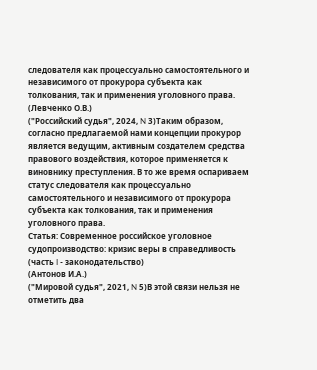следователя как процессуально самостоятельного и независимого от прокурора субъекта как толкования, так и применения уголовного права.
(Левченко О.В.)
("Российский судья", 2024, N 3)Таким образом, согласно предлагаемой нами концепции прокурор является ведущим, активным создателем средства правового воздействия, которое применяется к виновнику преступления. В то же время оспариваем статус следователя как процессуально самостоятельного и независимого от прокурора субъекта как толкования, так и применения уголовного права.
Статья: Современное российское уголовное судопроизводство: кризис веры в справедливость (часть I - законодательство)
(Антонов И.А.)
("Мировой судья", 2021, N 5)В этой связи нельзя не отметить два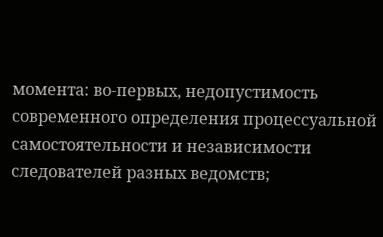момента: во-первых, недопустимость современного определения процессуальной самостоятельности и независимости следователей разных ведомств;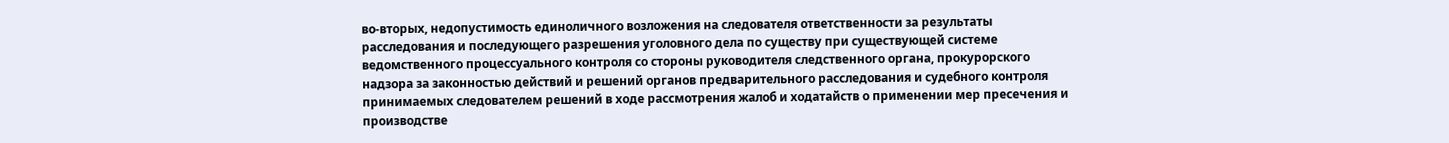во-вторых, недопустимость единоличного возложения на следователя ответственности за результаты расследования и последующего разрешения уголовного дела по существу при существующей системе ведомственного процессуального контроля со стороны руководителя следственного органа, прокурорского надзора за законностью действий и решений органов предварительного расследования и судебного контроля принимаемых следователем решений в ходе рассмотрения жалоб и ходатайств о применении мер пресечения и производстве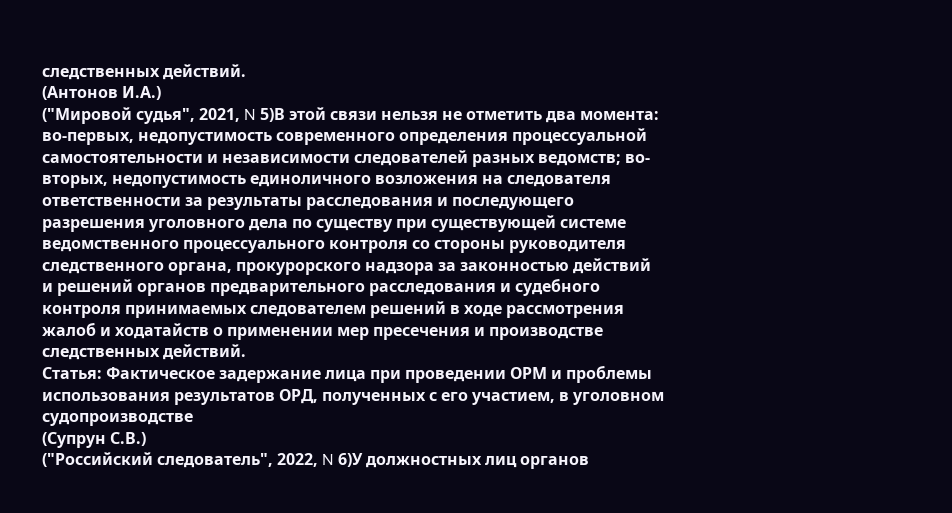следственных действий.
(Антонов И.А.)
("Мировой судья", 2021, N 5)В этой связи нельзя не отметить два момента: во-первых, недопустимость современного определения процессуальной самостоятельности и независимости следователей разных ведомств; во-вторых, недопустимость единоличного возложения на следователя ответственности за результаты расследования и последующего разрешения уголовного дела по существу при существующей системе ведомственного процессуального контроля со стороны руководителя следственного органа, прокурорского надзора за законностью действий и решений органов предварительного расследования и судебного контроля принимаемых следователем решений в ходе рассмотрения жалоб и ходатайств о применении мер пресечения и производстве следственных действий.
Статья: Фактическое задержание лица при проведении ОРМ и проблемы использования результатов ОРД, полученных с его участием, в уголовном судопроизводстве
(Супрун С.В.)
("Российский следователь", 2022, N 6)У должностных лиц органов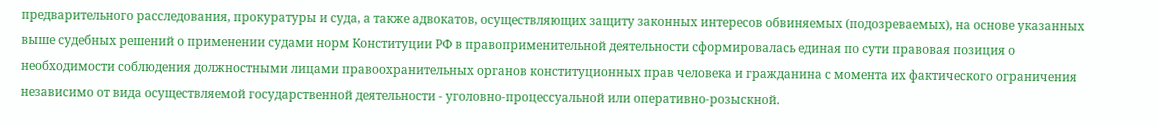предварительного расследования, прокуратуры и суда, а также адвокатов, осуществляющих защиту законных интересов обвиняемых (подозреваемых), на основе указанных выше судебных решений о применении судами норм Конституции РФ в правоприменительной деятельности сформировалась единая по сути правовая позиция о необходимости соблюдения должностными лицами правоохранительных органов конституционных прав человека и гражданина с момента их фактического ограничения независимо от вида осуществляемой государственной деятельности - уголовно-процессуальной или оперативно-розыскной.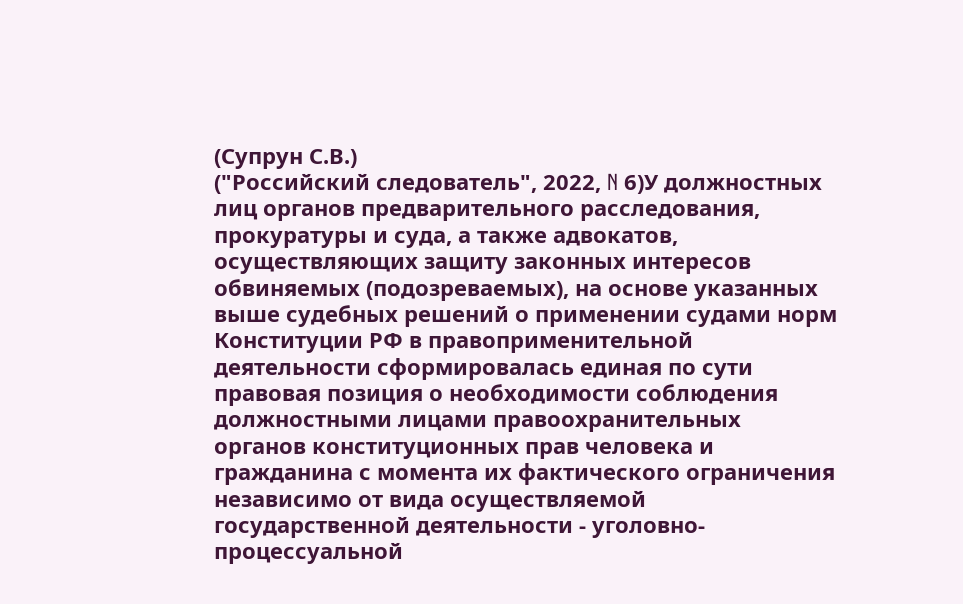(Супрун С.В.)
("Российский следователь", 2022, N 6)У должностных лиц органов предварительного расследования, прокуратуры и суда, а также адвокатов, осуществляющих защиту законных интересов обвиняемых (подозреваемых), на основе указанных выше судебных решений о применении судами норм Конституции РФ в правоприменительной деятельности сформировалась единая по сути правовая позиция о необходимости соблюдения должностными лицами правоохранительных органов конституционных прав человека и гражданина с момента их фактического ограничения независимо от вида осуществляемой государственной деятельности - уголовно-процессуальной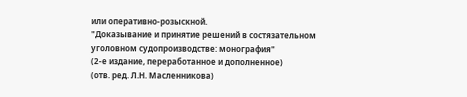или оперативно-розыскной.
"Доказывание и принятие решений в состязательном уголовном судопроизводстве: монография"
(2-е издание, переработанное и дополненное)
(отв. ред. Л.Н. Масленникова)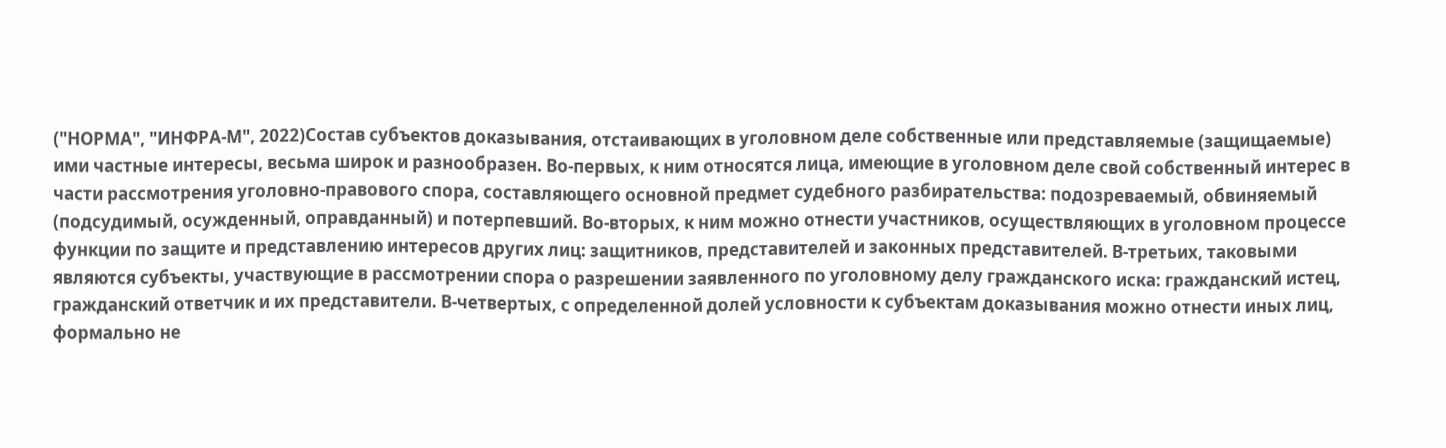("НОРМА", "ИНФРА-М", 2022)Состав субъектов доказывания, отстаивающих в уголовном деле собственные или представляемые (защищаемые) ими частные интересы, весьма широк и разнообразен. Во-первых, к ним относятся лица, имеющие в уголовном деле свой собственный интерес в части рассмотрения уголовно-правового спора, составляющего основной предмет судебного разбирательства: подозреваемый, обвиняемый (подсудимый, осужденный, оправданный) и потерпевший. Во-вторых, к ним можно отнести участников, осуществляющих в уголовном процессе функции по защите и представлению интересов других лиц: защитников, представителей и законных представителей. В-третьих, таковыми являются субъекты, участвующие в рассмотрении спора о разрешении заявленного по уголовному делу гражданского иска: гражданский истец, гражданский ответчик и их представители. В-четвертых, с определенной долей условности к субъектам доказывания можно отнести иных лиц, формально не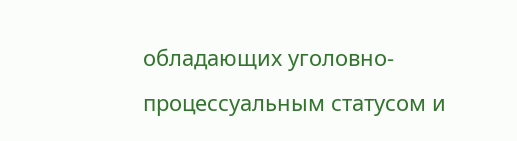обладающих уголовно-процессуальным статусом и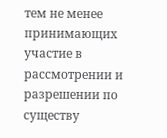тем не менее принимающих участие в рассмотрении и разрешении по существу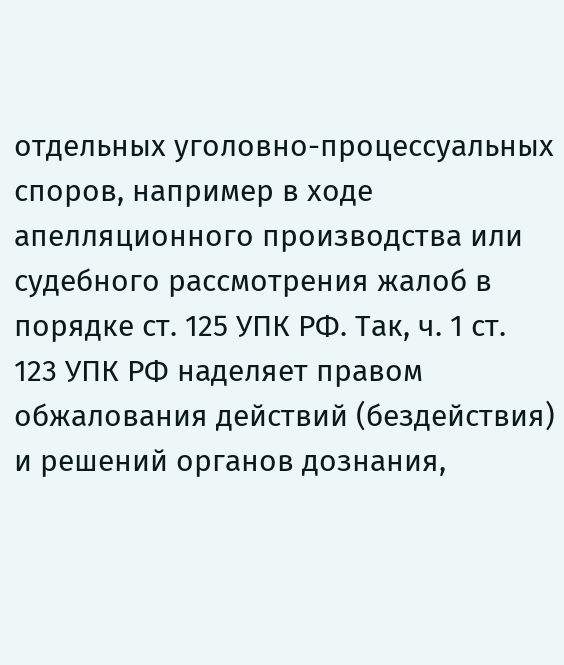отдельных уголовно-процессуальных споров, например в ходе апелляционного производства или судебного рассмотрения жалоб в порядке ст. 125 УПК РФ. Так, ч. 1 ст. 123 УПК РФ наделяет правом обжалования действий (бездействия) и решений органов дознания,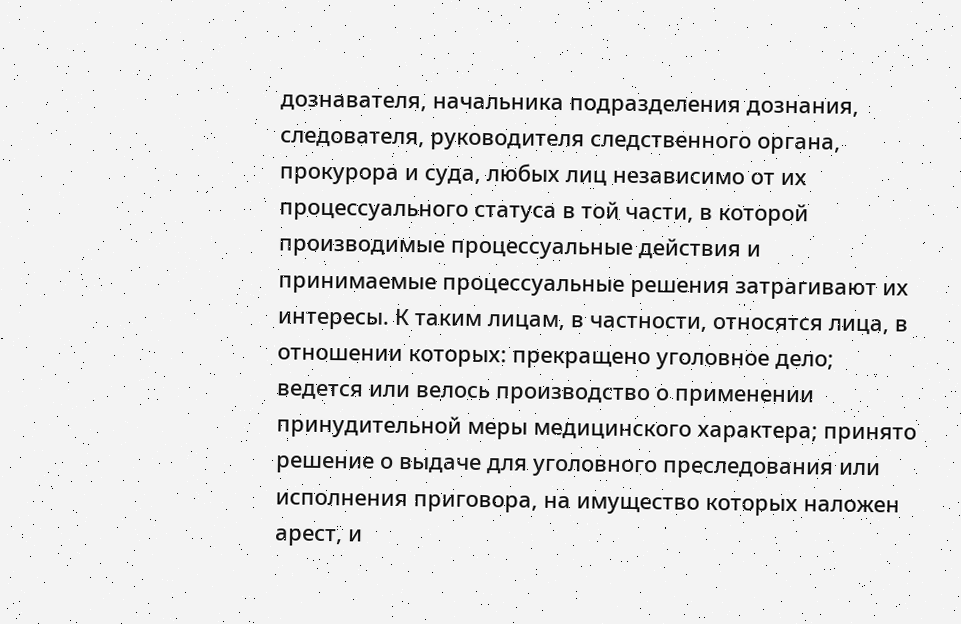дознавателя, начальника подразделения дознания, следователя, руководителя следственного органа, прокурора и суда, любых лиц независимо от их процессуального статуса в той части, в которой производимые процессуальные действия и принимаемые процессуальные решения затрагивают их интересы. К таким лицам, в частности, относятся лица, в отношении которых: прекращено уголовное дело; ведется или велось производство о применении принудительной меры медицинского характера; принято решение о выдаче для уголовного преследования или исполнения приговора, на имущество которых наложен арест, и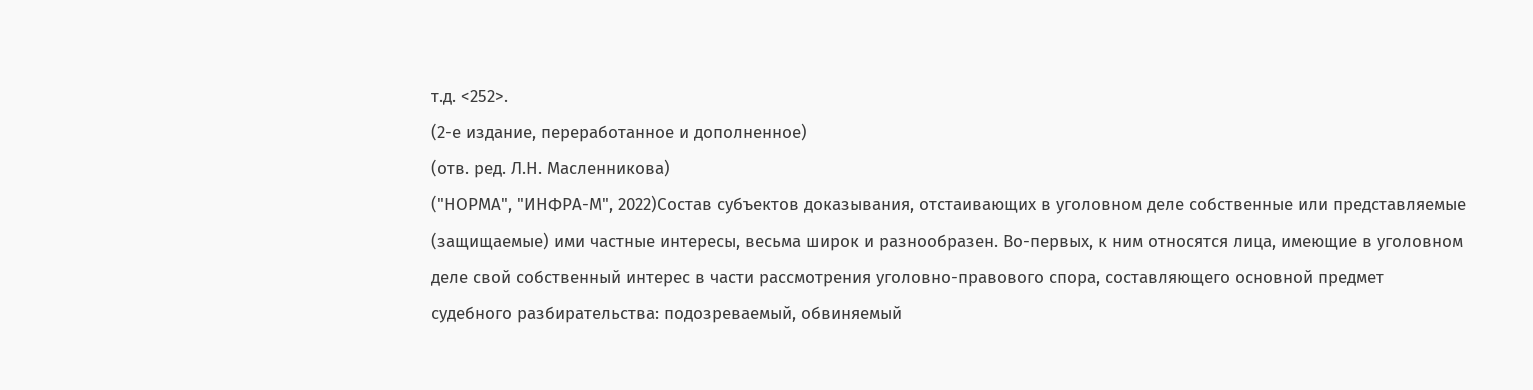т.д. <252>.
(2-е издание, переработанное и дополненное)
(отв. ред. Л.Н. Масленникова)
("НОРМА", "ИНФРА-М", 2022)Состав субъектов доказывания, отстаивающих в уголовном деле собственные или представляемые (защищаемые) ими частные интересы, весьма широк и разнообразен. Во-первых, к ним относятся лица, имеющие в уголовном деле свой собственный интерес в части рассмотрения уголовно-правового спора, составляющего основной предмет судебного разбирательства: подозреваемый, обвиняемый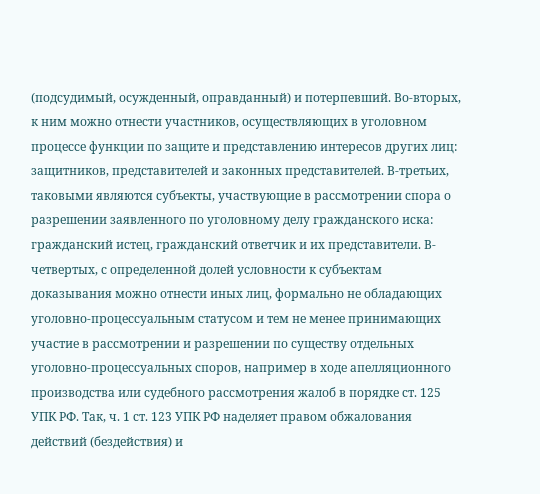(подсудимый, осужденный, оправданный) и потерпевший. Во-вторых, к ним можно отнести участников, осуществляющих в уголовном процессе функции по защите и представлению интересов других лиц: защитников, представителей и законных представителей. В-третьих, таковыми являются субъекты, участвующие в рассмотрении спора о разрешении заявленного по уголовному делу гражданского иска: гражданский истец, гражданский ответчик и их представители. В-четвертых, с определенной долей условности к субъектам доказывания можно отнести иных лиц, формально не обладающих уголовно-процессуальным статусом и тем не менее принимающих участие в рассмотрении и разрешении по существу отдельных уголовно-процессуальных споров, например в ходе апелляционного производства или судебного рассмотрения жалоб в порядке ст. 125 УПК РФ. Так, ч. 1 ст. 123 УПК РФ наделяет правом обжалования действий (бездействия) и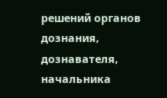решений органов дознания, дознавателя, начальника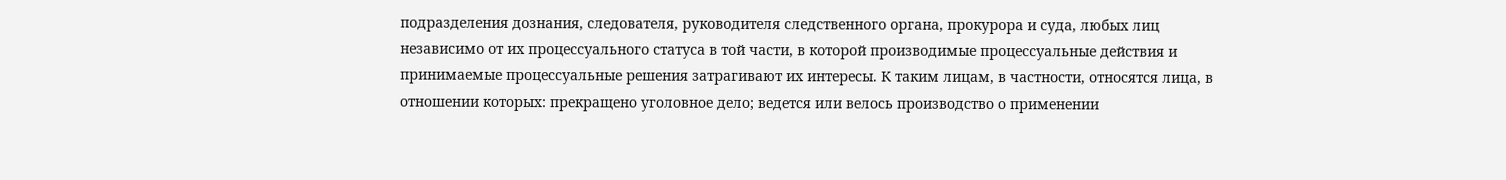подразделения дознания, следователя, руководителя следственного органа, прокурора и суда, любых лиц независимо от их процессуального статуса в той части, в которой производимые процессуальные действия и принимаемые процессуальные решения затрагивают их интересы. К таким лицам, в частности, относятся лица, в отношении которых: прекращено уголовное дело; ведется или велось производство о применении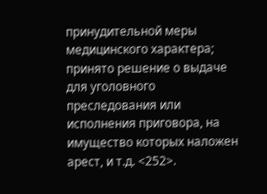принудительной меры медицинского характера; принято решение о выдаче для уголовного преследования или исполнения приговора, на имущество которых наложен арест, и т.д. <252>.